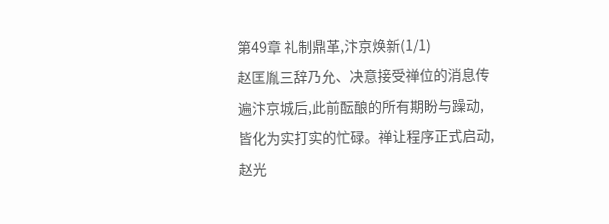第49章 礼制鼎革,汴京焕新(1/1)
赵匡胤三辞乃允、决意接受禅位的消息传遍汴京城后,此前酝酿的所有期盼与躁动,皆化为实打实的忙碌。禅让程序正式启动,赵光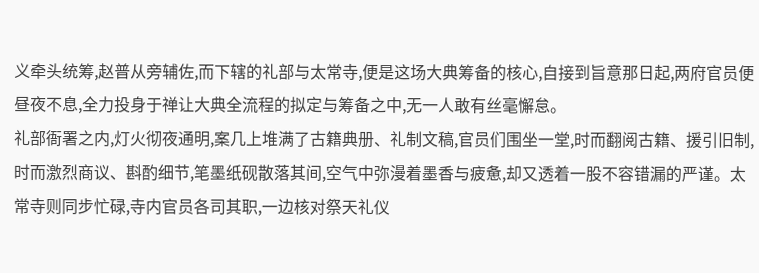义牵头统筹,赵普从旁辅佐,而下辖的礼部与太常寺,便是这场大典筹备的核心,自接到旨意那日起,两府官员便昼夜不息,全力投身于禅让大典全流程的拟定与筹备之中,无一人敢有丝毫懈怠。
礼部衙署之内,灯火彻夜通明,案几上堆满了古籍典册、礼制文稿,官员们围坐一堂,时而翻阅古籍、援引旧制,时而激烈商议、斟酌细节,笔墨纸砚散落其间,空气中弥漫着墨香与疲惫,却又透着一股不容错漏的严谨。太常寺则同步忙碌,寺内官员各司其职,一边核对祭天礼仪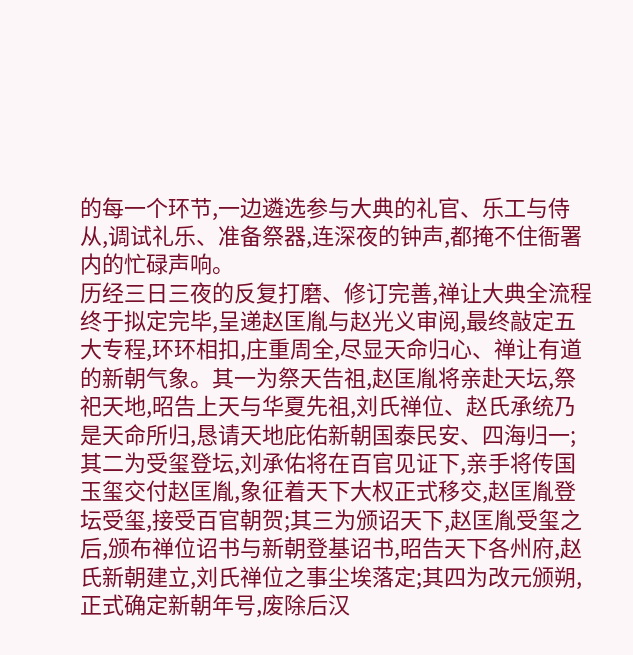的每一个环节,一边遴选参与大典的礼官、乐工与侍从,调试礼乐、准备祭器,连深夜的钟声,都掩不住衙署内的忙碌声响。
历经三日三夜的反复打磨、修订完善,禅让大典全流程终于拟定完毕,呈递赵匡胤与赵光义审阅,最终敲定五大专程,环环相扣,庄重周全,尽显天命归心、禅让有道的新朝气象。其一为祭天告祖,赵匡胤将亲赴天坛,祭祀天地,昭告上天与华夏先祖,刘氏禅位、赵氏承统乃是天命所归,恳请天地庇佑新朝国泰民安、四海归一;其二为受玺登坛,刘承佑将在百官见证下,亲手将传国玉玺交付赵匡胤,象征着天下大权正式移交,赵匡胤登坛受玺,接受百官朝贺;其三为颁诏天下,赵匡胤受玺之后,颁布禅位诏书与新朝登基诏书,昭告天下各州府,赵氏新朝建立,刘氏禅位之事尘埃落定;其四为改元颁朔,正式确定新朝年号,废除后汉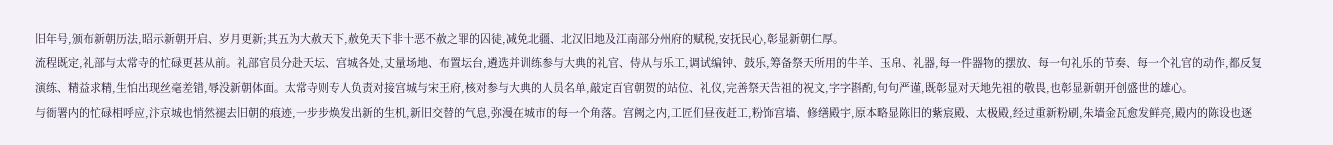旧年号,颁布新朝历法,昭示新朝开启、岁月更新;其五为大赦天下,赦免天下非十恶不赦之罪的囚徒,减免北疆、北汉旧地及江南部分州府的赋税,安抚民心,彰显新朝仁厚。
流程既定,礼部与太常寺的忙碌更甚从前。礼部官员分赴天坛、宫城各处,丈量场地、布置坛台,遴选并训练参与大典的礼官、侍从与乐工,调试编钟、鼓乐,筹备祭天所用的牛羊、玉帛、礼器,每一件器物的摆放、每一句礼乐的节奏、每一个礼官的动作,都反复演练、精益求精,生怕出现丝毫差错,辱没新朝体面。太常寺则专人负责对接宫城与宋王府,核对参与大典的人员名单,敲定百官朝贺的站位、礼仪,完善祭天告祖的祝文,字字斟酌,句句严谨,既彰显对天地先祖的敬畏,也彰显新朝开创盛世的雄心。
与衙署内的忙碌相呼应,汴京城也悄然褪去旧朝的痕迹,一步步焕发出新的生机,新旧交替的气息,弥漫在城市的每一个角落。宫阙之内,工匠们昼夜赶工,粉饰宫墙、修缮殿宇,原本略显陈旧的紫宸殿、太极殿,经过重新粉刷,朱墙金瓦愈发鲜亮,殿内的陈设也逐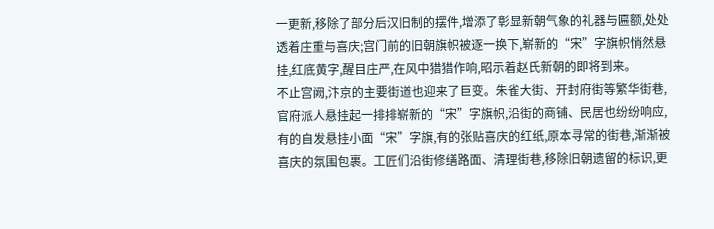一更新,移除了部分后汉旧制的摆件,增添了彰显新朝气象的礼器与匾额,处处透着庄重与喜庆;宫门前的旧朝旗帜被逐一换下,崭新的“宋”字旗帜悄然悬挂,红底黄字,醒目庄严,在风中猎猎作响,昭示着赵氏新朝的即将到来。
不止宫阙,汴京的主要街道也迎来了巨变。朱雀大街、开封府街等繁华街巷,官府派人悬挂起一排排崭新的“宋”字旗帜,沿街的商铺、民居也纷纷响应,有的自发悬挂小面“宋”字旗,有的张贴喜庆的红纸,原本寻常的街巷,渐渐被喜庆的氛围包裹。工匠们沿街修缮路面、清理街巷,移除旧朝遗留的标识,更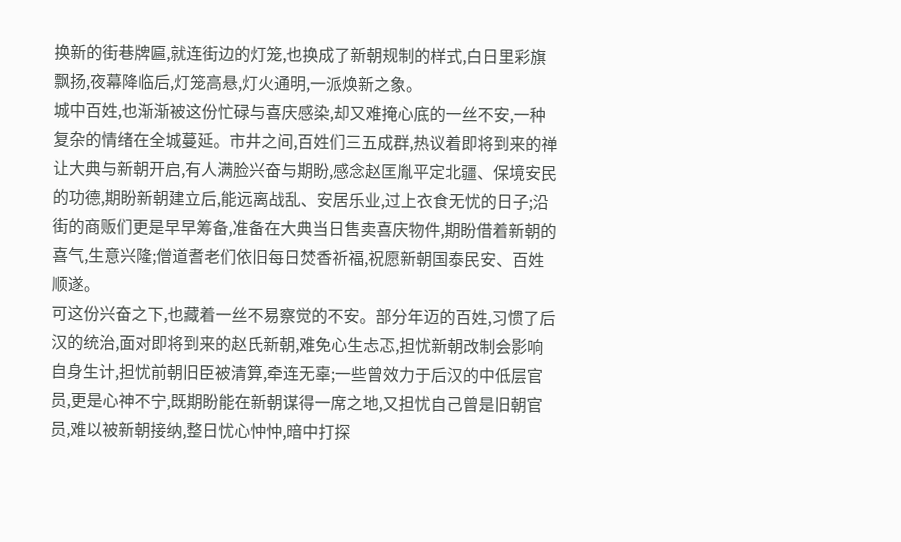换新的街巷牌匾,就连街边的灯笼,也换成了新朝规制的样式,白日里彩旗飘扬,夜幕降临后,灯笼高悬,灯火通明,一派焕新之象。
城中百姓,也渐渐被这份忙碌与喜庆感染,却又难掩心底的一丝不安,一种复杂的情绪在全城蔓延。市井之间,百姓们三五成群,热议着即将到来的禅让大典与新朝开启,有人满脸兴奋与期盼,感念赵匡胤平定北疆、保境安民的功德,期盼新朝建立后,能远离战乱、安居乐业,过上衣食无忧的日子;沿街的商贩们更是早早筹备,准备在大典当日售卖喜庆物件,期盼借着新朝的喜气,生意兴隆;僧道耆老们依旧每日焚香祈福,祝愿新朝国泰民安、百姓顺遂。
可这份兴奋之下,也藏着一丝不易察觉的不安。部分年迈的百姓,习惯了后汉的统治,面对即将到来的赵氏新朝,难免心生忐忑,担忧新朝改制会影响自身生计,担忧前朝旧臣被清算,牵连无辜;一些曾效力于后汉的中低层官员,更是心神不宁,既期盼能在新朝谋得一席之地,又担忧自己曾是旧朝官员,难以被新朝接纳,整日忧心忡忡,暗中打探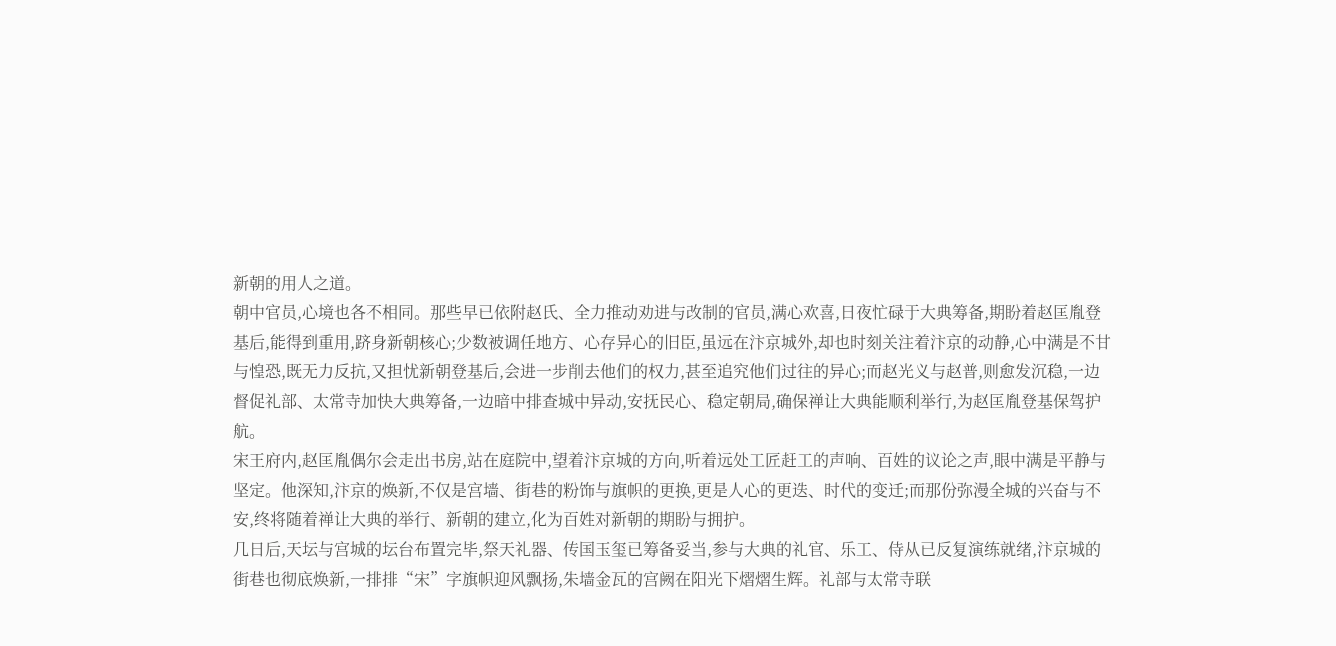新朝的用人之道。
朝中官员,心境也各不相同。那些早已依附赵氏、全力推动劝进与改制的官员,满心欢喜,日夜忙碌于大典筹备,期盼着赵匡胤登基后,能得到重用,跻身新朝核心;少数被调任地方、心存异心的旧臣,虽远在汴京城外,却也时刻关注着汴京的动静,心中满是不甘与惶恐,既无力反抗,又担忧新朝登基后,会进一步削去他们的权力,甚至追究他们过往的异心;而赵光义与赵普,则愈发沉稳,一边督促礼部、太常寺加快大典筹备,一边暗中排查城中异动,安抚民心、稳定朝局,确保禅让大典能顺利举行,为赵匡胤登基保驾护航。
宋王府内,赵匡胤偶尔会走出书房,站在庭院中,望着汴京城的方向,听着远处工匠赶工的声响、百姓的议论之声,眼中满是平静与坚定。他深知,汴京的焕新,不仅是宫墙、街巷的粉饰与旗帜的更换,更是人心的更迭、时代的变迁;而那份弥漫全城的兴奋与不安,终将随着禅让大典的举行、新朝的建立,化为百姓对新朝的期盼与拥护。
几日后,天坛与宫城的坛台布置完毕,祭天礼器、传国玉玺已筹备妥当,参与大典的礼官、乐工、侍从已反复演练就绪,汴京城的街巷也彻底焕新,一排排“宋”字旗帜迎风飘扬,朱墙金瓦的宫阙在阳光下熠熠生辉。礼部与太常寺联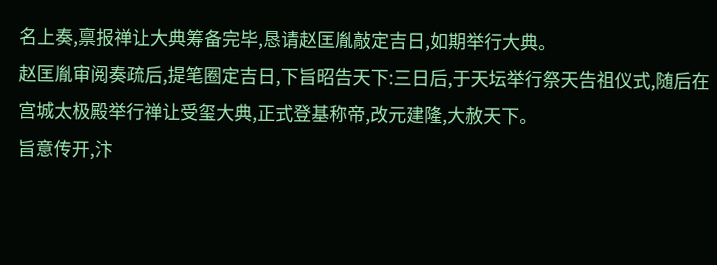名上奏,禀报禅让大典筹备完毕,恳请赵匡胤敲定吉日,如期举行大典。
赵匡胤审阅奏疏后,提笔圈定吉日,下旨昭告天下:三日后,于天坛举行祭天告祖仪式,随后在宫城太极殿举行禅让受玺大典,正式登基称帝,改元建隆,大赦天下。
旨意传开,汴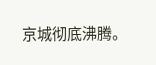京城彻底沸腾。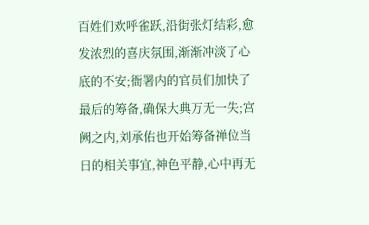百姓们欢呼雀跃,沿街张灯结彩,愈发浓烈的喜庆氛围,渐渐冲淡了心底的不安;衙署内的官员们加快了最后的筹备,确保大典万无一失;宫阙之内,刘承佑也开始筹备禅位当日的相关事宜,神色平静,心中再无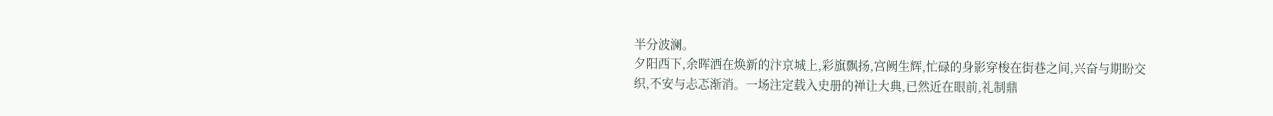半分波澜。
夕阳西下,余晖洒在焕新的汴京城上,彩旗飘扬,宫阙生辉,忙碌的身影穿梭在街巷之间,兴奋与期盼交织,不安与忐忑渐消。一场注定载入史册的禅让大典,已然近在眼前,礼制鼎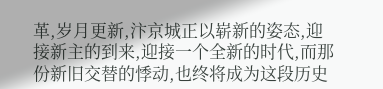革,岁月更新,汴京城正以崭新的姿态,迎接新主的到来,迎接一个全新的时代,而那份新旧交替的悸动,也终将成为这段历史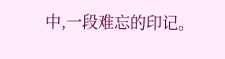中,一段难忘的印记。